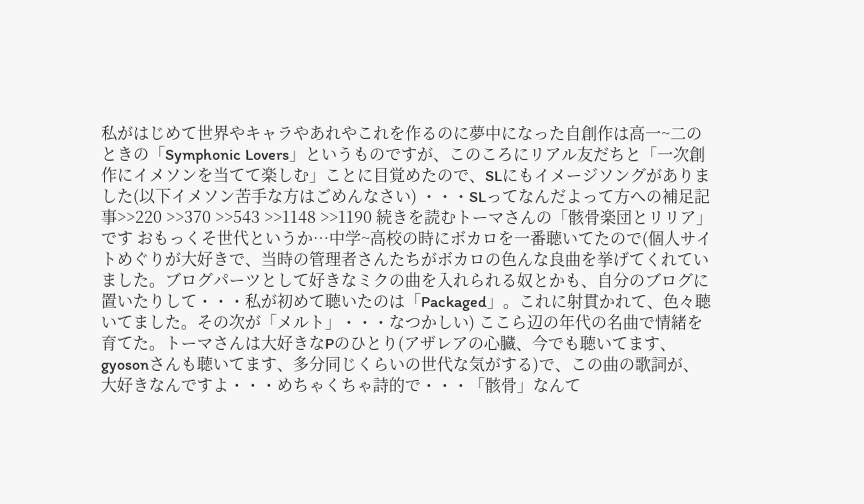私がはじめて世界やキャラやあれやこれを作るのに夢中になった自創作は高一~二のときの「Symphonic Lovers」というものですが、このころにリアル友だちと「一次創作にイメソンを当てて楽しむ」ことに目覚めたので、SLにもイメージソングがありました(以下イメソン苦手な方はごめんなさい) ・・・SLってなんだよって方への補足記事>>220 >>370 >>543 >>1148 >>1190 続きを読むトーマさんの「骸骨楽団とリリア」です おもっくそ世代というか…中学~高校の時にボカロを一番聴いてたので(個人サイトめぐりが大好きで、当時の管理者さんたちがボカロの色んな良曲を挙げてくれていました。ブログパーツとして好きなミクの曲を入れられる奴とかも、自分のブログに置いたりして・・・私が初めて聴いたのは「Packaged」。これに射貫かれて、色々聴いてました。その次が「メルト」・・・なつかしい) ここら辺の年代の名曲で情緒を育てた。トーマさんは大好きなPのひとり(アザレアの心臓、今でも聴いてます、gyosonさんも聴いてます、多分同じくらいの世代な気がする)で、この曲の歌詞が、大好きなんですよ・・・めちゃくちゃ詩的で・・・「骸骨」なんて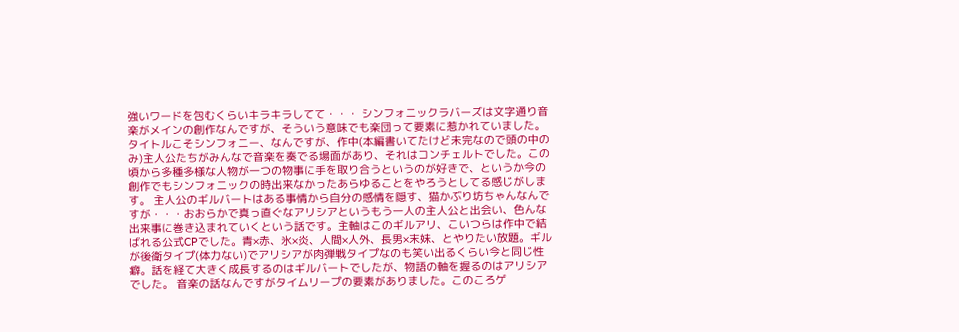強いワードを包むくらいキラキラしてて・・・ シンフォニックラバーズは文字通り音楽がメインの創作なんですが、そういう意味でも楽団って要素に惹かれていました。タイトルこそシンフォニー、なんですが、作中(本編書いてたけど未完なので頭の中のみ)主人公たちがみんなで音楽を奏でる場面があり、それはコンチェルトでした。この頃から多種多様な人物が一つの物事に手を取り合うというのが好きで、というか今の創作でもシンフォニックの時出来なかったあらゆることをやろうとしてる感じがします。 主人公のギルバートはある事情から自分の感情を隠す、猫かぶり坊ちゃんなんですが・・・おおらかで真っ直ぐなアリシアというもう一人の主人公と出会い、色んな出来事に巻き込まれていくという話です。主軸はこのギルアリ、こいつらは作中で結ばれる公式CPでした。青×赤、氷×炎、人間×人外、長男×末妹、とやりたい放題。ギルが後衛タイプ(体力ない)でアリシアが肉弾戦タイプなのも笑い出るくらい今と同じ性癖。話を経て大きく成長するのはギルバートでしたが、物語の軸を握るのはアリシアでした。 音楽の話なんですがタイムリープの要素がありました。このころゲ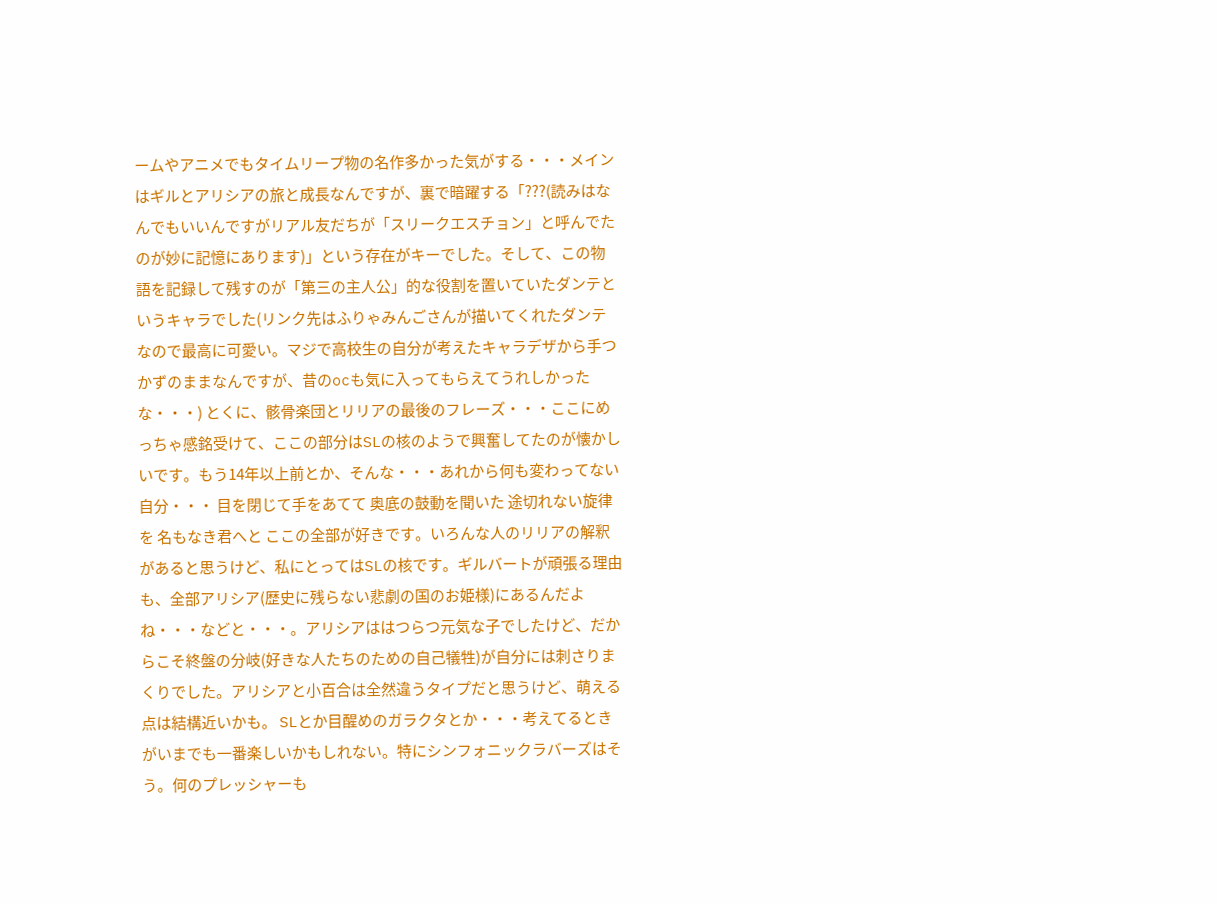ームやアニメでもタイムリープ物の名作多かった気がする・・・メインはギルとアリシアの旅と成長なんですが、裏で暗躍する「???(読みはなんでもいいんですがリアル友だちが「スリークエスチョン」と呼んでたのが妙に記憶にあります)」という存在がキーでした。そして、この物語を記録して残すのが「第三の主人公」的な役割を置いていたダンテというキャラでした(リンク先はふりゃみんごさんが描いてくれたダンテなので最高に可愛い。マジで高校生の自分が考えたキャラデザから手つかずのままなんですが、昔のocも気に入ってもらえてうれしかったな・・・) とくに、骸骨楽団とリリアの最後のフレーズ・・・ここにめっちゃ感銘受けて、ここの部分はSLの核のようで興奮してたのが懐かしいです。もう14年以上前とか、そんな・・・あれから何も変わってない自分・・・ 目を閉じて手をあてて 奥底の鼓動を聞いた 途切れない旋律を 名もなき君へと ここの全部が好きです。いろんな人のリリアの解釈があると思うけど、私にとってはSLの核です。ギルバートが頑張る理由も、全部アリシア(歴史に残らない悲劇の国のお姫様)にあるんだよね・・・などと・・・。アリシアははつらつ元気な子でしたけど、だからこそ終盤の分岐(好きな人たちのための自己犠牲)が自分には刺さりまくりでした。アリシアと小百合は全然違うタイプだと思うけど、萌える点は結構近いかも。 SLとか目醒めのガラクタとか・・・考えてるときがいまでも一番楽しいかもしれない。特にシンフォニックラバーズはそう。何のプレッシャーも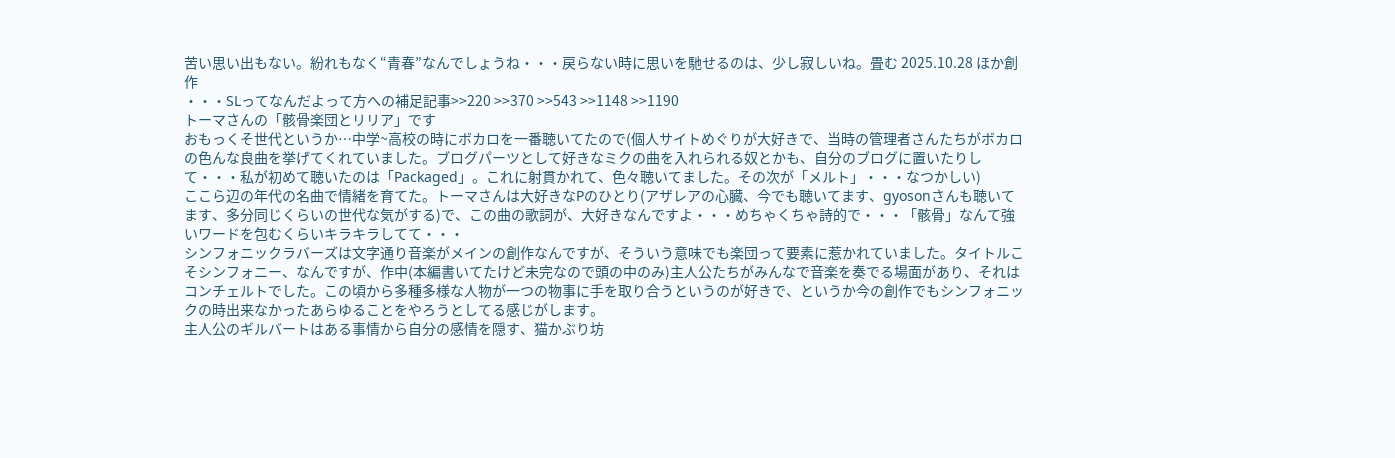苦い思い出もない。紛れもなく“青春”なんでしょうね・・・戻らない時に思いを馳せるのは、少し寂しいね。畳む 2025.10.28 ほか創作
・・・SLってなんだよって方への補足記事>>220 >>370 >>543 >>1148 >>1190
トーマさんの「骸骨楽団とリリア」です
おもっくそ世代というか…中学~高校の時にボカロを一番聴いてたので(個人サイトめぐりが大好きで、当時の管理者さんたちがボカロの色んな良曲を挙げてくれていました。ブログパーツとして好きなミクの曲を入れられる奴とかも、自分のブログに置いたりして・・・私が初めて聴いたのは「Packaged」。これに射貫かれて、色々聴いてました。その次が「メルト」・・・なつかしい)
ここら辺の年代の名曲で情緒を育てた。トーマさんは大好きなPのひとり(アザレアの心臓、今でも聴いてます、gyosonさんも聴いてます、多分同じくらいの世代な気がする)で、この曲の歌詞が、大好きなんですよ・・・めちゃくちゃ詩的で・・・「骸骨」なんて強いワードを包むくらいキラキラしてて・・・
シンフォニックラバーズは文字通り音楽がメインの創作なんですが、そういう意味でも楽団って要素に惹かれていました。タイトルこそシンフォニー、なんですが、作中(本編書いてたけど未完なので頭の中のみ)主人公たちがみんなで音楽を奏でる場面があり、それはコンチェルトでした。この頃から多種多様な人物が一つの物事に手を取り合うというのが好きで、というか今の創作でもシンフォニックの時出来なかったあらゆることをやろうとしてる感じがします。
主人公のギルバートはある事情から自分の感情を隠す、猫かぶり坊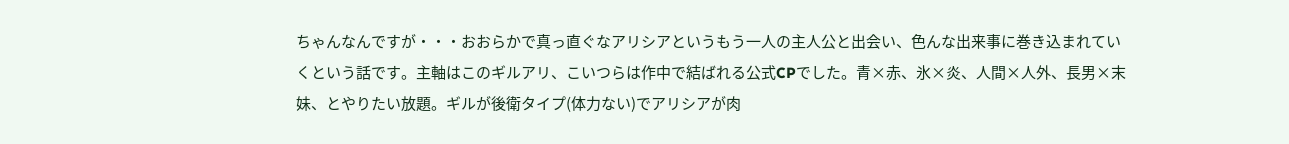ちゃんなんですが・・・おおらかで真っ直ぐなアリシアというもう一人の主人公と出会い、色んな出来事に巻き込まれていくという話です。主軸はこのギルアリ、こいつらは作中で結ばれる公式CPでした。青×赤、氷×炎、人間×人外、長男×末妹、とやりたい放題。ギルが後衛タイプ(体力ない)でアリシアが肉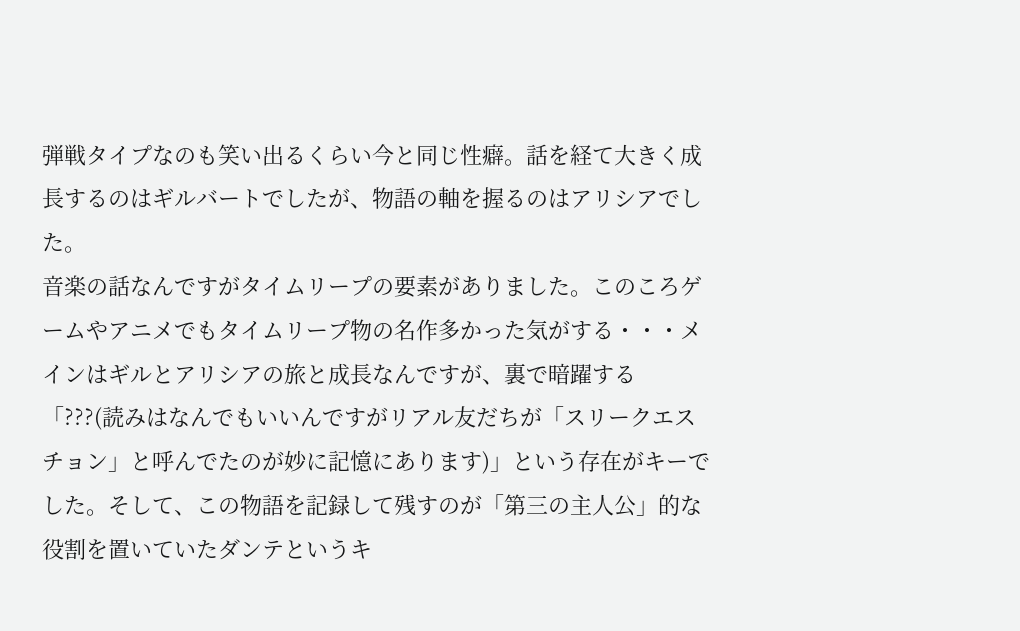弾戦タイプなのも笑い出るくらい今と同じ性癖。話を経て大きく成長するのはギルバートでしたが、物語の軸を握るのはアリシアでした。
音楽の話なんですがタイムリープの要素がありました。このころゲームやアニメでもタイムリープ物の名作多かった気がする・・・メインはギルとアリシアの旅と成長なんですが、裏で暗躍する「???(読みはなんでもいいんですがリアル友だちが「スリークエスチョン」と呼んでたのが妙に記憶にあります)」という存在がキーでした。そして、この物語を記録して残すのが「第三の主人公」的な役割を置いていたダンテというキ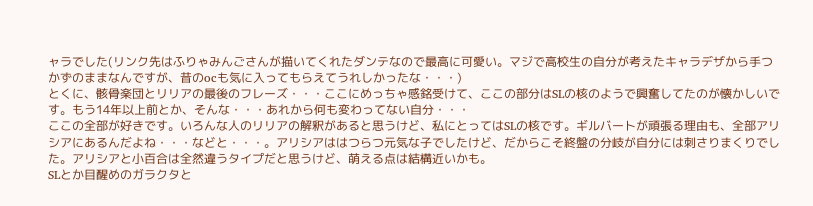ャラでした(リンク先はふりゃみんごさんが描いてくれたダンテなので最高に可愛い。マジで高校生の自分が考えたキャラデザから手つかずのままなんですが、昔のocも気に入ってもらえてうれしかったな・・・)
とくに、骸骨楽団とリリアの最後のフレーズ・・・ここにめっちゃ感銘受けて、ここの部分はSLの核のようで興奮してたのが懐かしいです。もう14年以上前とか、そんな・・・あれから何も変わってない自分・・・
ここの全部が好きです。いろんな人のリリアの解釈があると思うけど、私にとってはSLの核です。ギルバートが頑張る理由も、全部アリシアにあるんだよね・・・などと・・・。アリシアははつらつ元気な子でしたけど、だからこそ終盤の分岐が自分には刺さりまくりでした。アリシアと小百合は全然違うタイプだと思うけど、萌える点は結構近いかも。
SLとか目醒めのガラクタと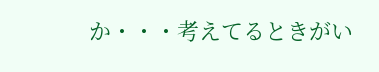か・・・考えてるときがい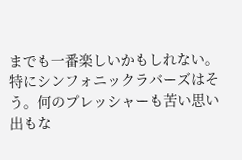までも一番楽しいかもしれない。特にシンフォニックラバーズはそう。何のプレッシャーも苦い思い出もな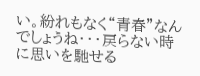い。紛れもなく“青春”なんでしょうね・・・戻らない時に思いを馳せる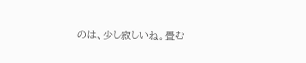のは、少し寂しいね。畳む